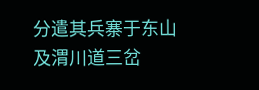分遣其兵寨于东山及渭川道三岔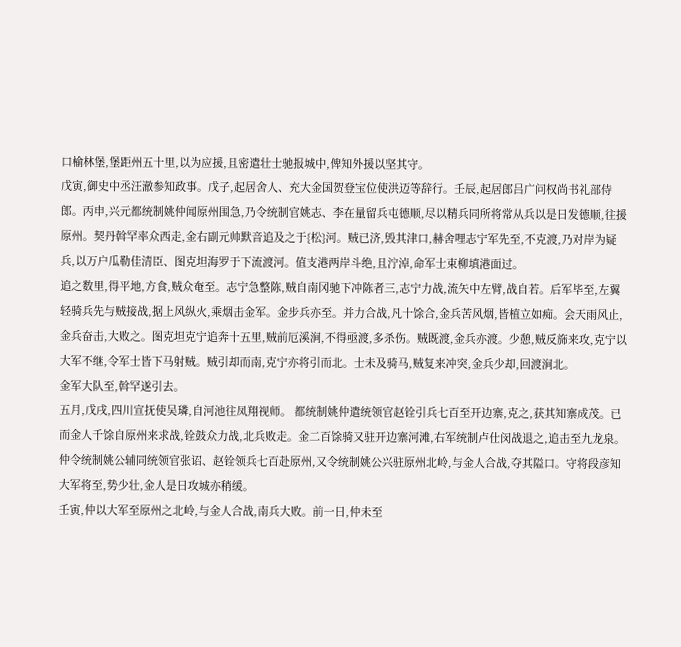口榆林堡,堡距州五十里,以为应援,且密遣壮士驰报城中,俾知外援以坚其守。
戊寅,御史中丞汪澈参知政事。戊子,起居舍人、充大金国贺登宝位使洪迈等辞行。壬辰,起居郎吕广问权尚书礼部侍郎。丙申,兴元都统制姚仲闻原州围急,乃令统制官姚志、李在量留兵屯德顺,尽以精兵同所将常从兵以是日发德顺,往援原州。契丹斡罕率众西走,金右副元帅默音追及之于{松}河。贼已济,毁其津口,赫舍哩志宁军先至,不克渡,乃对岸为疑兵,以万户瓜勒佳清臣、图克坦海罗于下流渡河。值支港两岸斗绝,且泞淖,命军士束柳填港面过。
追之数里,得平地,方食,贼众奄至。志宁急整陈,贼自南冈驰下冲陈者三,志宁力战,流矢中左臂,战自若。后军毕至,左翼轻骑兵先与贼接战,据上风纵火,乘烟击金军。金步兵亦至。并力合战,凡十馀合,金兵苦风烟,皆植立如痴。会天雨风止,金兵奋击,大败之。图克坦克宁追奔十五里,贼前厄溪涧,不得亟渡,多杀伤。贼既渡,金兵亦渡。少憩,贼反旆来攻,克宁以大军不继,令军士皆下马射贼。贼引却而南,克宁亦将引而北。士未及骑马,贼复来冲突,金兵少却,回渡涧北。
金军大队至,斡罕遂引去。
五月,戊戌,四川宣抚使吴璘,自河池往凤翔视师。 都统制姚仲遣统领官赵铨引兵七百至开边寨,克之,获其知寨成茂。已而金人千馀自原州来求战,铨鼓众力战,北兵败走。金二百馀骑又驻开边寨河滩,右军统制卢仕闵战退之,追击至九龙泉。仲令统制姚公辅同统领官张诏、赵铨领兵七百赴原州,又令统制姚公兴驻原州北岭,与金人合战,夺其隘口。守将段彦知大军将至,势少壮,金人是日攻城亦稍缓。
壬寅,仲以大军至原州之北岭,与金人合战,南兵大败。前一日,仲未至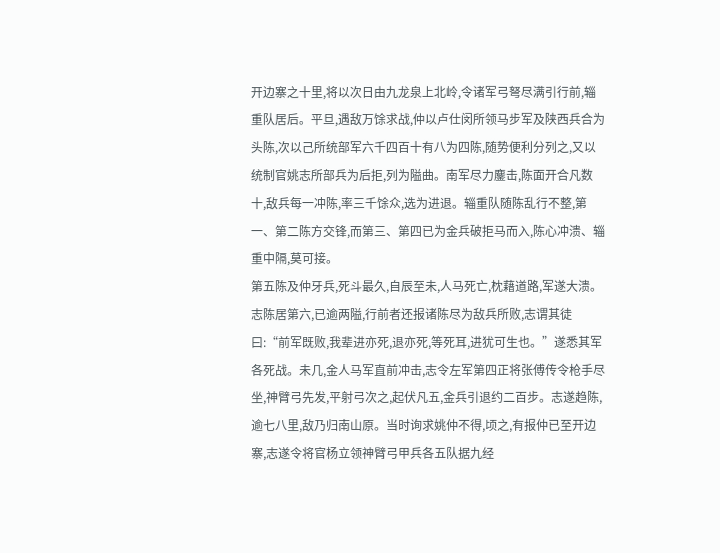开边寨之十里,将以次日由九龙泉上北岭,令诸军弓弩尽满引行前,辎重队居后。平旦,遇敌万馀求战,仲以卢仕闵所领马步军及陕西兵合为头陈,次以己所统部军六千四百十有八为四陈,随势便利分列之,又以统制官姚志所部兵为后拒,列为隘曲。南军尽力鏖击,陈面开合凡数十,敌兵每一冲陈,率三千馀众,选为进退。辎重队随陈乱行不整,第一、第二陈方交锋,而第三、第四已为金兵破拒马而入,陈心冲溃、辎重中隔,莫可接。
第五陈及仲牙兵,死斗最久,自辰至未,人马死亡,枕藉道路,军遂大溃。志陈居第六,已逾两隘,行前者还报诸陈尽为敌兵所败,志谓其徒曰:“前军既败,我辈进亦死,退亦死,等死耳,进犹可生也。”遂悉其军各死战。未几,金人马军直前冲击,志令左军第四正将张傅传令枪手尽坐,神臂弓先发,平射弓次之,起伏凡五,金兵引退约二百步。志遂趋陈,逾七八里,敌乃归南山原。当时询求姚仲不得,顷之,有报仲已至开边寨,志遂令将官杨立领神臂弓甲兵各五队据九经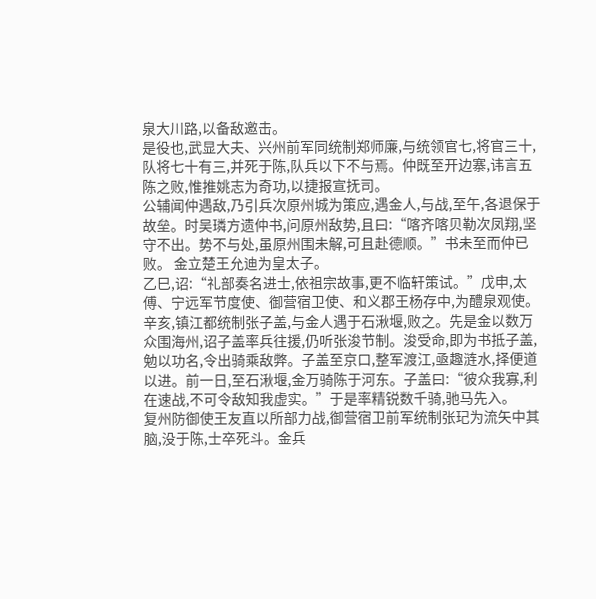泉大川路,以备敌邀击。
是役也,武显大夫、兴州前军同统制郑师廉,与统领官七,将官三十,队将七十有三,并死于陈,队兵以下不与焉。仲既至开边寨,讳言五陈之败,惟推姚志为奇功,以捷报宣抚司。
公辅闻仲遇敌,乃引兵次原州城为策应,遇金人,与战,至午,各退保于故垒。时吴璘方遗仲书,问原州敌势,且曰:“喀齐喀贝勒次凤翔,坚守不出。势不与处,虽原州围未解,可且赴德顺。”书未至而仲已败。 金立楚王允迪为皇太子。
乙巳,诏:“礼部奏名进士,依祖宗故事,更不临轩策试。”戊申,太傅、宁远军节度使、御营宿卫使、和义郡王杨存中,为醴泉观使。辛亥,镇江都统制张子盖,与金人遇于石湫堰,败之。先是金以数万众围海州,诏子盖率兵往援,仍听张浚节制。浚受命,即为书抵子盖,勉以功名,令出骑乘敌弊。子盖至京口,整军渡江,亟趣涟水,择便道以进。前一日,至石湫堰,金万骑陈于河东。子盖曰:“彼众我寡,利在速战,不可令敌知我虚实。”于是率精锐数千骑,驰马先入。
复州防御使王友直以所部力战,御营宿卫前军统制张玘为流矢中其脑,没于陈,士卒死斗。金兵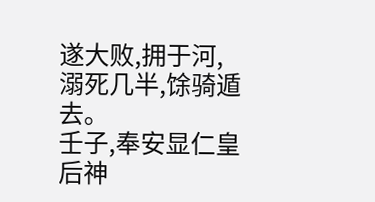遂大败,拥于河,溺死几半,馀骑遁去。
壬子,奉安显仁皇后神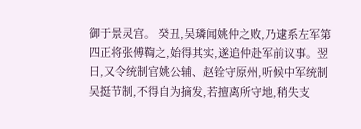御于景灵宫。 癸丑,吴璘闻姚仲之败,乃逮系左军第四正将张傅鞫之,始得其实,遂追仲赴军前议事。翌日,又令统制官姚公辅、赵铨守原州,听候中军统制吴挺节制,不得自为摘发,若擅离所守地,稍失支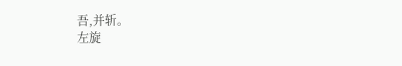吾,并斩。
左旋